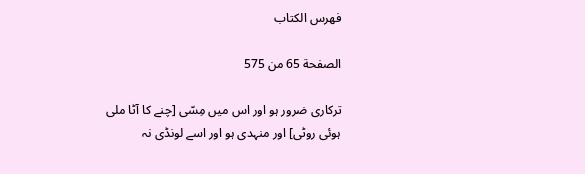فهرس الكتاب

الصفحة 65 من 575

ترکاری ضرور ہو اور اس میں مِسّی [چنے کا آٹا ملی ہوئی روٹی] اور منہدی ہو اور اسے لونڈی نہ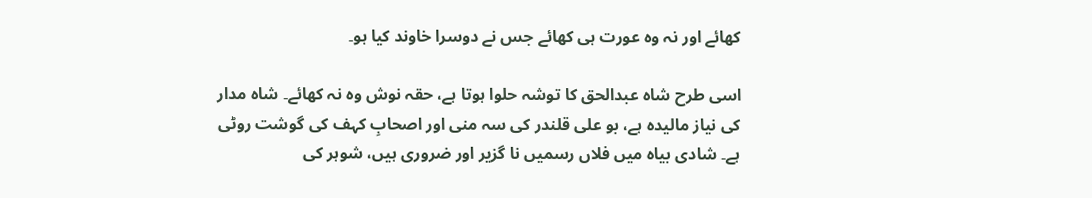کھائے اور نہ وہ عورت ہی کھائے جس نے دوسرا خاوند کیا ہو۔

اسی طرح شاہ عبدالحق کا توشہ حلوا ہوتا ہے، حقہ نوش وہ نہ کھائے۔ شاہ مدار کی نیاز مالیدہ ہے، بو علی قلندر کی سہ منی اور اصحابِ کہف کی گوشت روٹی ہے۔ شادی بیاہ میں فلاں رسمیں نا گزیر اور ضروری ہیں، شوہر کی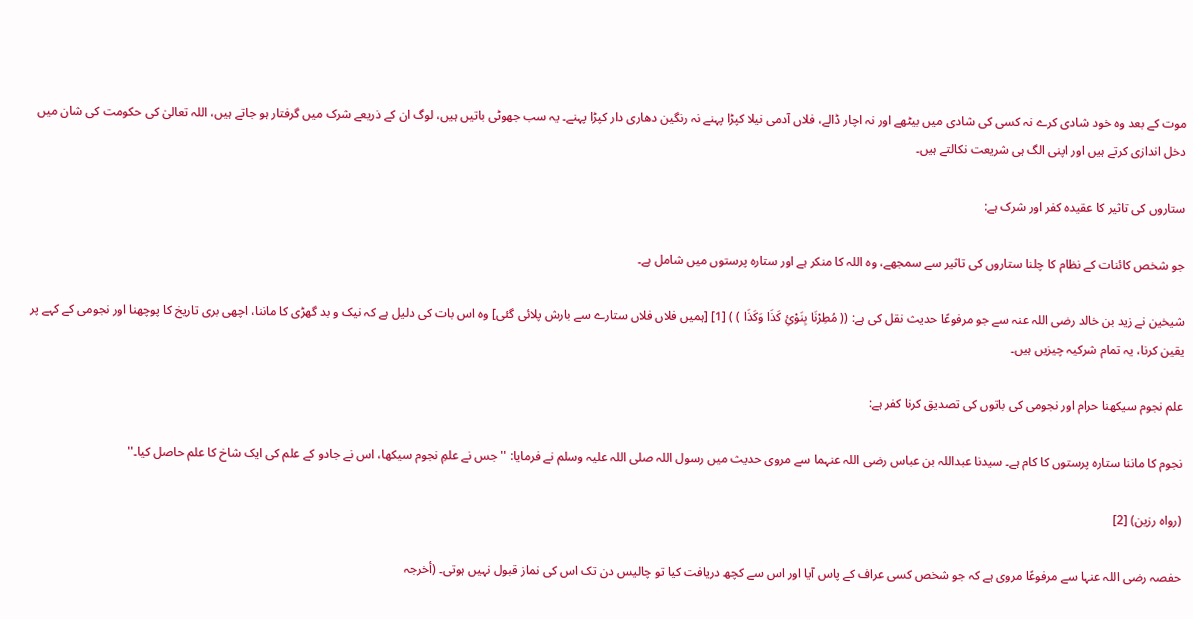موت کے بعد وہ خود شادی کرے نہ کسی کی شادی میں بیٹھے اور نہ اچار ڈالے، فلاں آدمی نیلا کپڑا پہنے نہ رنگین دھاری دار کپڑا پہنے۔ یہ سب جھوٹی باتیں ہیں، لوگ ان کے ذریعے شرک میں گرفتار ہو جاتے ہیں، اللہ تعالیٰ کی حکومت کی شان میں دخل اندازی کرتے ہیں اور اپنی الگ ہی شریعت نکالتے ہیں۔

ستاروں کی تاثیر کا عقیدہ کفر اور شرک ہے:

جو شخص کائنات کے نظام کا چلنا ستاروں کی تاثیر سے سمجھے، وہ اللہ کا منکر ہے اور ستارہ پرستوں میں شامل ہے۔

شیخین نے زید بن خالد رضی اللہ عنہ سے جو مرفوعًا حدیث نقل کی ہے: (( مُطِرْنَا بِنَوْئِ کَذَا وَکَذَا ) ) [1] [ہمیں فلاں فلاں ستارے سے بارش پلائی گئی] وہ اس بات کی دلیل ہے کہ نیک و بد گھڑی کا ماننا، اچھی بری تاریخ کا پوچھنا اور نجومی کے کہے پر یقین کرنا، یہ تمام شرکیہ چیزیں ہیں۔

علم نجوم سیکھنا حرام اور نجومی کی باتوں کی تصدیق کرنا کفر ہے:

نجوم کا ماننا ستارہ پرستوں کا کام ہے۔ سیدنا عبداللہ بن عباس رضی اللہ عنہما سے مروی حدیث میں رسول اللہ صلی اللہ علیہ وسلم نے فرمایا: ''جس نے علمِ نجوم سیکھا، اس نے جادو کے علم کی ایک شاخ کا علم حاصل کیا۔''

(رواہ رزین) [2]

حفصہ رضی اللہ عنہا سے مرفوعًا مروی ہے کہ جو شخص کسی عراف کے پاس آیا اور اس سے کچھ دریافت کیا تو چالیس دن تک اس کی نماز قبول نہیں ہوتی۔ (أخرجہ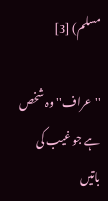مسلم) [3]

''عراف'' وہ شخص ہے جو غیب کی باتیں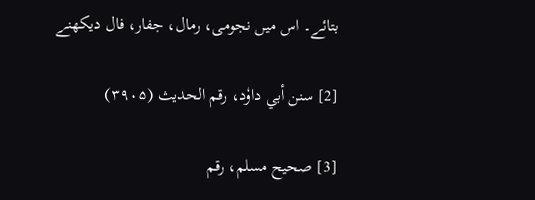بتائے۔ اس میں نجومی، رمال، جفار، فال دیکھنے

[2] سنن أبي داوٗد، رقم الحدیث (۳۹۰۵)

[3] صحیح مسلم، رقم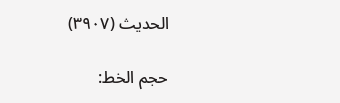الحدیث (۳۹۰۷)

حجم الخط: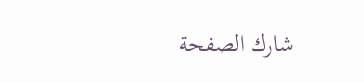شارك الصفحة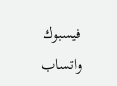فيسبوك واتساب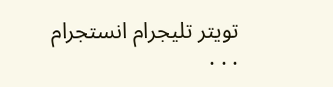تويتر تليجرام انستجرام
. . .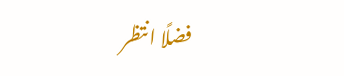فضلًا انتظر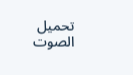تحميل الصوت